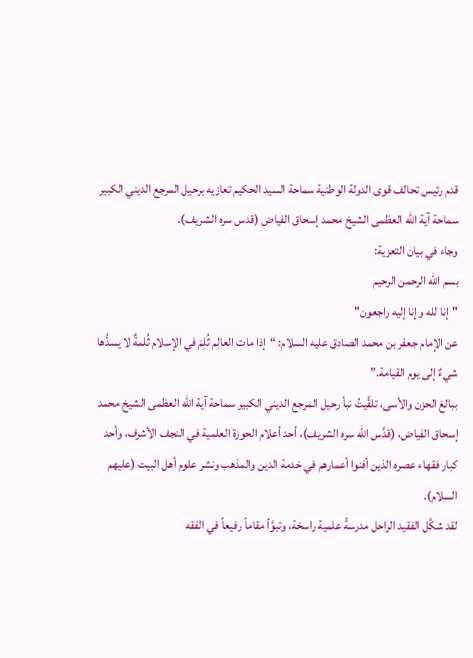قدم رئيس تحالف قوى الدولة الوطنية سماحة السيد الحكيم تعازيه برحيل المرجع الديني الكبير سماحة آية الله العظمى الشيخ محمد إسحاق الفياض (قدس سره الشريف).
وجاء في بيان التعزية:
بسم الله الرحمن الرحيم
"إنا لله وإنا إليه راجعون"
عن الإمام جعفر بن محمد الصادق عليه السلام: “إذا مات العالِم ثُلِمَ في الإسلام ثُلمةٌ لا يسدُّها شيءٌ إلى يوم القيامة.”
ببالغ الحزن والأسى، تلقَّيتُ نبأ رحيل المرجع الديني الكبير سماحة آية الله العظمى الشيخ محمد إسحاق الفياض، (قدَّس الله سره الشريف)، أحد أعلام الحوزة العلمية في النجف الأشرف، وأحد كبار فقهاء عصره الذين أفنوا أعمارهم في خدمة الدين والمذهب ونشر علوم أهل البيت (عليهم السلام).
لقد شكَّل الفقيد الراحل مدرسةً علمية راسخة، وتبوَّأ مقاماً رفيعاً في الفقه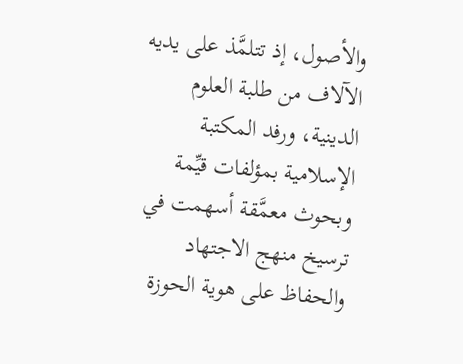والأصول، إذ تتلمَّذ على يديه الآلاف من طلبة العلوم الدينية، ورفد المكتبة الإسلامية بمؤلفات قيِّمة وبحوث معمَّقة أسهمت في ترسيخ منهج الاجتهاد والحفاظ على هوية الحوزة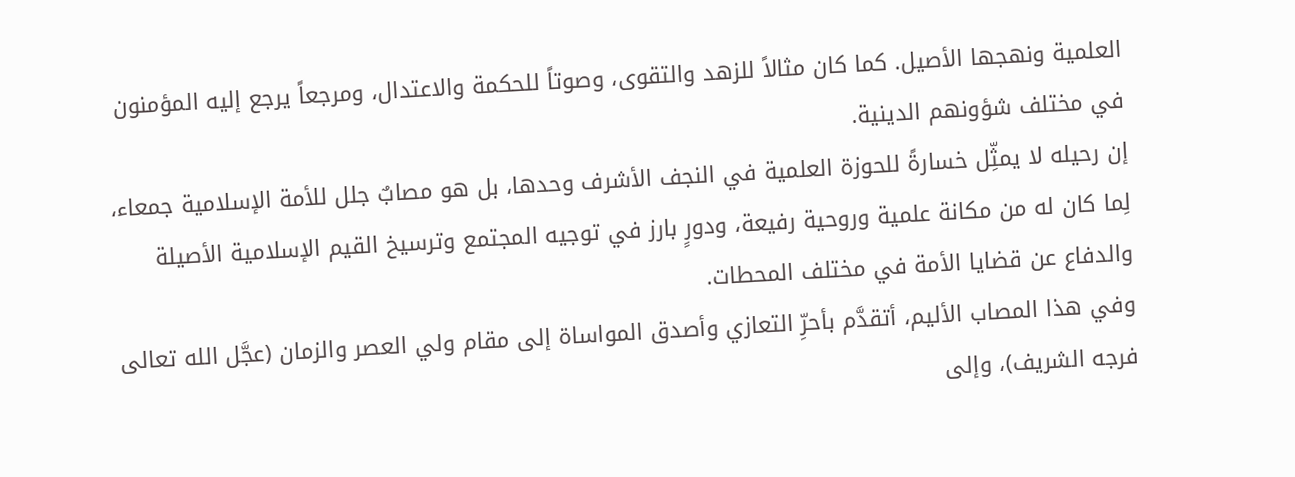العلمية ونهجها الأصيل. كما كان مثالاً للزهد والتقوى، وصوتاً للحكمة والاعتدال، ومرجعاً يرجع إليه المؤمنون في مختلف شؤونهم الدينية.
إن رحيله لا يمثِّل خسارةً للحوزة العلمية في النجف الأشرف وحدها، بل هو مصابٌ جلل للأمة الإسلامية جمعاء، لِما كان له من مكانة علمية وروحية رفيعة، ودورٍ بارز في توجيه المجتمع وترسيخ القيم الإسلامية الأصيلة والدفاع عن قضايا الأمة في مختلف المحطات.
وفي هذا المصاب الأليم، أتقدَّم بأحرِّ التعازي وأصدق المواساة إلى مقام ولي العصر والزمان (عجَّل الله تعالى فرجه الشريف)، وإلى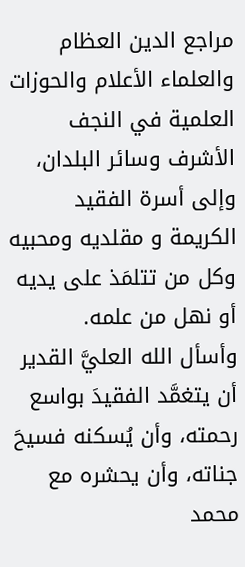مراجع الدين العظام والعلماء الأعلام والحوزات العلمية في النجف الأشرف وسائر البلدان، وإلى أسرة الفقيد الكريمة و مقلديه ومحبيه وكل من تتلمَذ على يديه أو نهل من علمه.
وأسأل الله العليَّ القدير أن يتغمَّد الفقيدَ بواسع رحمته، وأن يُسكنه فسيحَ جناته، وأن يحشره مع محمد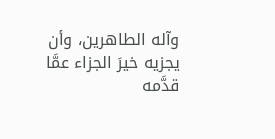وآله الطاهرين، وأن يجزيه خيرَ الجزاء عمَّا قدَّمه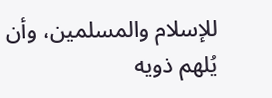للإسلام والمسلمين، وأن يُلهم ذويه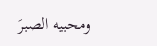ومحبيه الصبرَ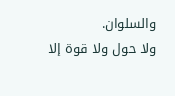والسلوان.
ولا حول ولا قوة إلا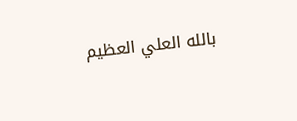بالله العلي العظيم